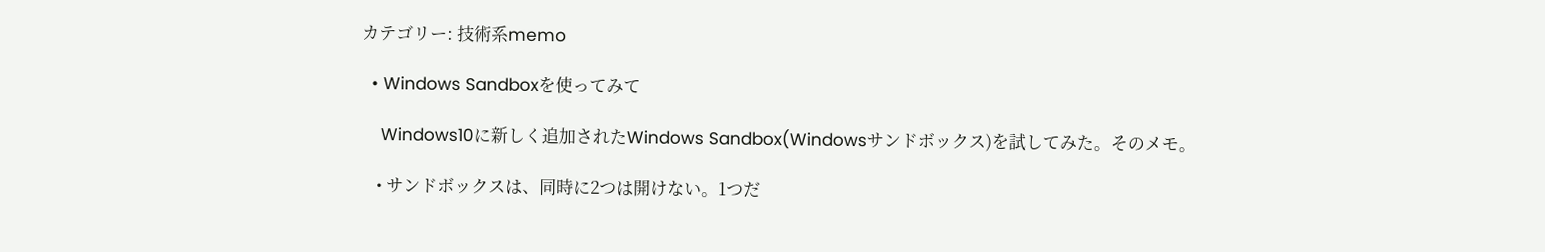カテゴリー: 技術系memo

  • Windows Sandboxを使ってみて

    Windows10に新しく追加されたWindows Sandbox(Windowsサンドボックス)を試してみた。そのメモ。

    • サンドボックスは、同時に2つは開けない。1つだ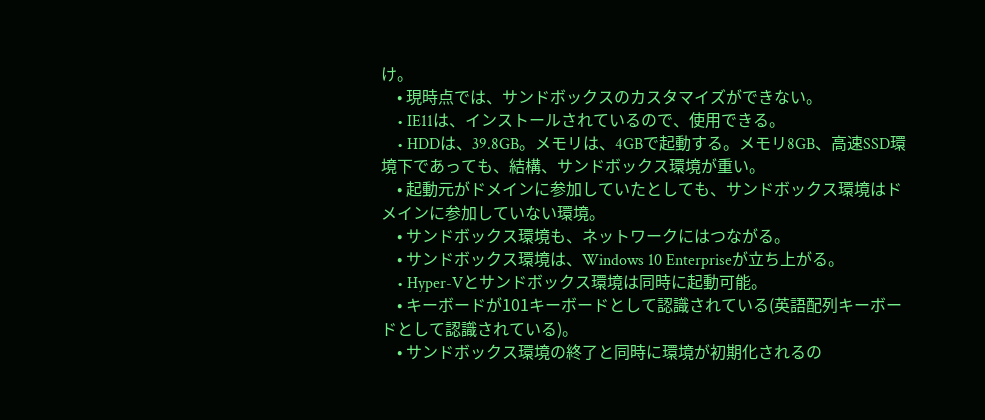け。
    • 現時点では、サンドボックスのカスタマイズができない。
    • IE11は、インストールされているので、使用できる。
    • HDDは、39.8GB。メモリは、4GBで起動する。メモリ8GB、高速SSD環境下であっても、結構、サンドボックス環境が重い。
    • 起動元がドメインに参加していたとしても、サンドボックス環境はドメインに参加していない環境。
    • サンドボックス環境も、ネットワークにはつながる。
    • サンドボックス環境は、Windows 10 Enterpriseが立ち上がる。
    • Hyper-Vとサンドボックス環境は同時に起動可能。
    • キーボードが101キーボードとして認識されている(英語配列キーボードとして認識されている)。
    • サンドボックス環境の終了と同時に環境が初期化されるの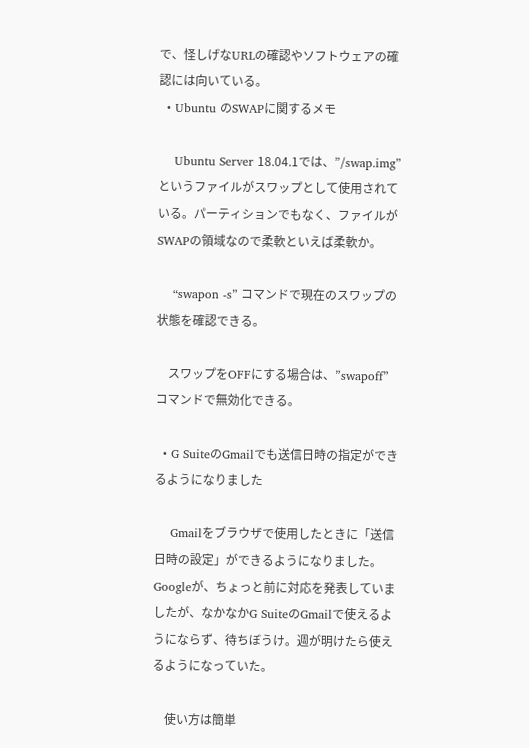で、怪しげなURLの確認やソフトウェアの確認には向いている。
  • Ubuntu のSWAPに関するメモ

    Ubuntu Server 18.04.1では、”/swap.img” というファイルがスワップとして使用されている。パーティションでもなく、ファイルがSWAPの領域なので柔軟といえば柔軟か。

    “swapon -s” コマンドで現在のスワップの状態を確認できる。

    スワップをOFFにする場合は、”swapoff” コマンドで無効化できる。

  • G SuiteのGmailでも送信日時の指定ができるようになりました

    Gmailをブラウザで使用したときに「送信日時の設定」ができるようになりました。Googleが、ちょっと前に対応を発表していましたが、なかなかG SuiteのGmailで使えるようにならず、待ちぼうけ。週が明けたら使えるようになっていた。

    使い方は簡単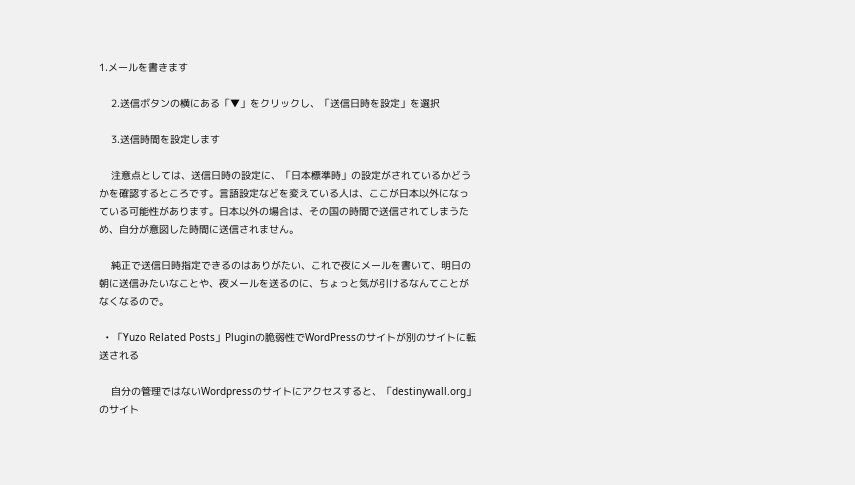1.メールを書きます

    2.送信ボタンの横にある「▼」をクリックし、「送信日時を設定」を選択

    3.送信時間を設定します

    注意点としては、送信日時の設定に、「日本標準時」の設定がされているかどうかを確認するところです。言語設定などを変えている人は、ここが日本以外になっている可能性があります。日本以外の場合は、その国の時間で送信されてしまうため、自分が意図した時間に送信されません。

    純正で送信日時指定できるのはありがたい、これで夜にメールを書いて、明日の朝に送信みたいなことや、夜メールを送るのに、ちょっと気が引けるなんてことがなくなるので。

  • 「Yuzo Related Posts」Pluginの脆弱性でWordPressのサイトが別のサイトに転送される

    自分の管理ではないWordpressのサイトにアクセスすると、「destinywall.org」のサイト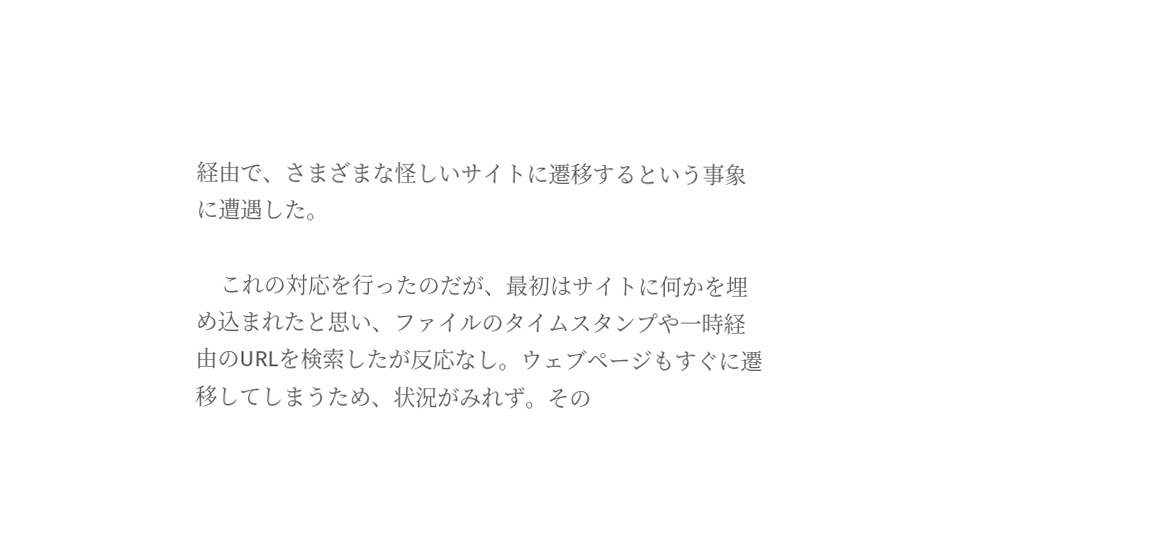経由で、さまざまな怪しいサイトに遷移するという事象に遭遇した。

    これの対応を行ったのだが、最初はサイトに何かを埋め込まれたと思い、ファイルのタイムスタンプや一時経由のURLを検索したが反応なし。ウェブページもすぐに遷移してしまうため、状況がみれず。その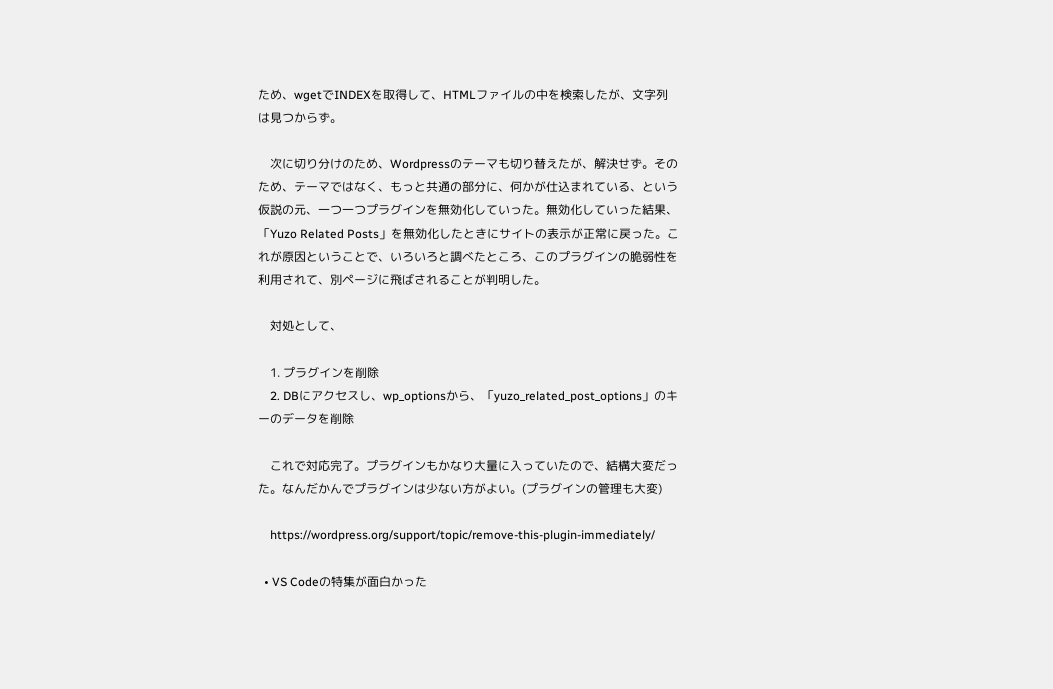ため、wgetでINDEXを取得して、HTMLファイルの中を検索したが、文字列は見つからず。

    次に切り分けのため、Wordpressのテーマも切り替えたが、解決せず。そのため、テーマではなく、もっと共通の部分に、何かが仕込まれている、という仮説の元、一つ一つプラグインを無効化していった。無効化していった結果、「Yuzo Related Posts」を無効化したときにサイトの表示が正常に戻った。これが原因ということで、いろいろと調べたところ、このプラグインの脆弱性を利用されて、別ページに飛ばされることが判明した。

    対処として、

    1. プラグインを削除
    2. DBにアクセスし、wp_optionsから、「yuzo_related_post_options」のキーのデータを削除

    これで対応完了。プラグインもかなり大量に入っていたので、結構大変だった。なんだかんでプラグインは少ない方がよい。(プラグインの管理も大変)

    https://wordpress.org/support/topic/remove-this-plugin-immediately/

  • VS Codeの特集が面白かった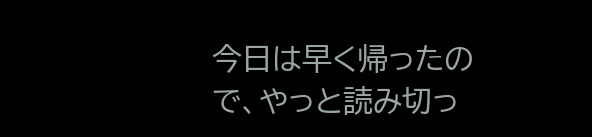今日は早く帰ったので、やっと読み切っ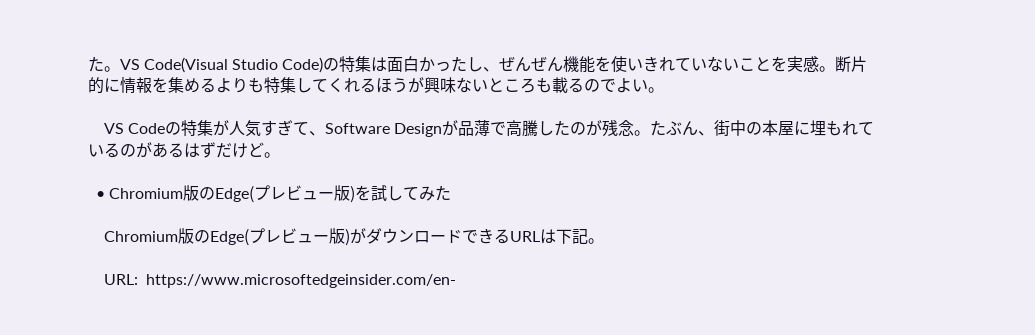た。VS Code(Visual Studio Code)の特集は面白かったし、ぜんぜん機能を使いきれていないことを実感。断片的に情報を集めるよりも特集してくれるほうが興味ないところも載るのでよい。

    VS Codeの特集が人気すぎて、Software Designが品薄で高騰したのが残念。たぶん、街中の本屋に埋もれているのがあるはずだけど。

  • Chromium版のEdge(プレビュー版)を試してみた

    Chromium版のEdge(プレビュー版)がダウンロードできるURLは下記。

    URL:  https://www.microsoftedgeinsider.com/en-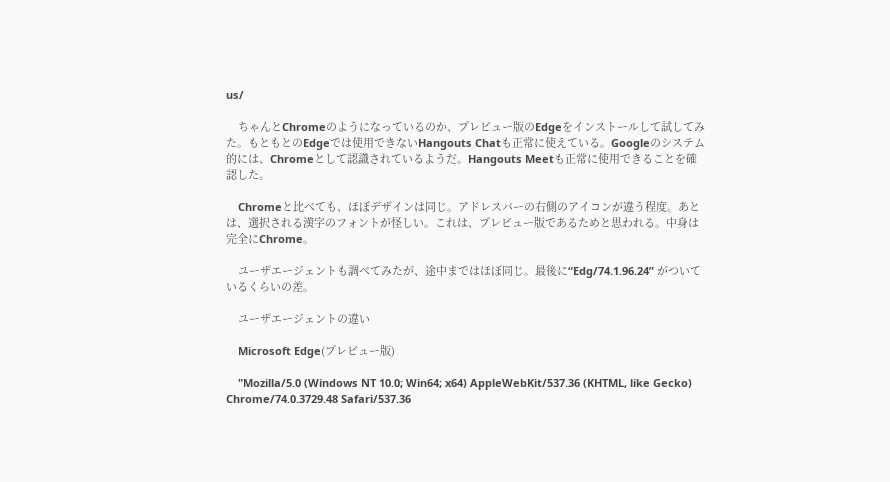us/

    ちゃんとChromeのようになっているのか、プレビュー版のEdgeをインストールして試してみた。もともとのEdgeでは使用できないHangouts Chatも正常に使えている。Googleのシステム的には、Chromeとして認識されているようだ。Hangouts Meetも正常に使用できることを確認した。

    Chromeと比べても、ほぼデザインは同じ。アドレスバーの右側のアイコンが違う程度。あとは、選択される漢字のフォントが怪しい。これは、プレビュー版であるためと思われる。中身は完全にChrome。

    ユーザエージェントも調べてみたが、途中まではほぼ同じ。最後に“Edg/74.1.96.24” がついているくらいの差。

    ユーザエージェントの違い

    Microsoft Edge(プレビュー版)

    "Mozilla/5.0 (Windows NT 10.0; Win64; x64) AppleWebKit/537.36 (KHTML, like Gecko) Chrome/74.0.3729.48 Safari/537.36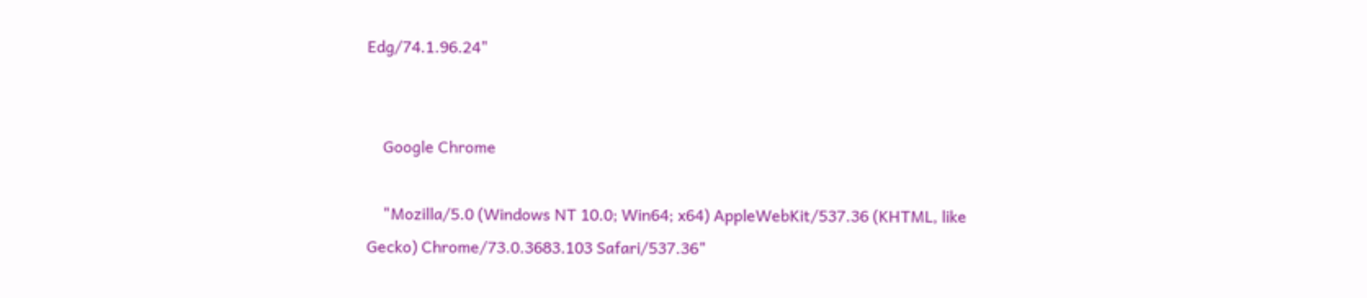Edg/74.1.96.24"


    Google Chrome

    "Mozilla/5.0 (Windows NT 10.0; Win64; x64) AppleWebKit/537.36 (KHTML, like Gecko) Chrome/73.0.3683.103 Safari/537.36"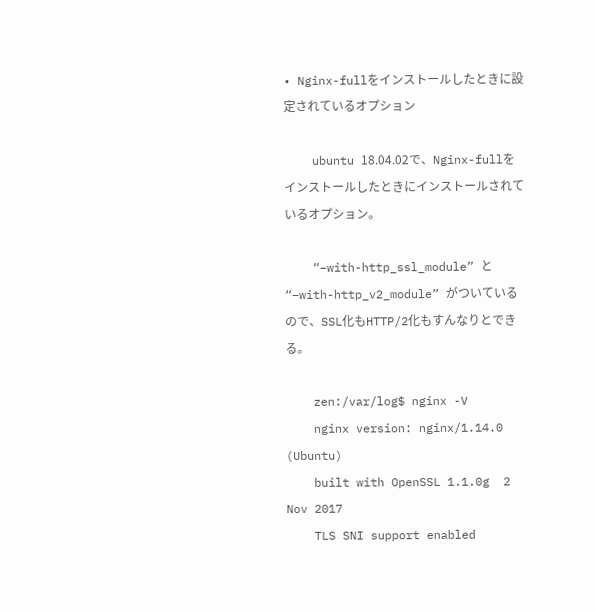• Nginx-fullをインストールしたときに設定されているオプション

    ubuntu 18.04.02で、Nginx-fullをインストールしたときにインストールされているオプション。

    “–with-http_ssl_module” と “–with-http_v2_module” がついているので、SSL化もHTTP/2化もすんなりとできる。

    zen:/var/log$ nginx -V
    nginx version: nginx/1.14.0 (Ubuntu)
    built with OpenSSL 1.1.0g  2 Nov 2017
    TLS SNI support enabled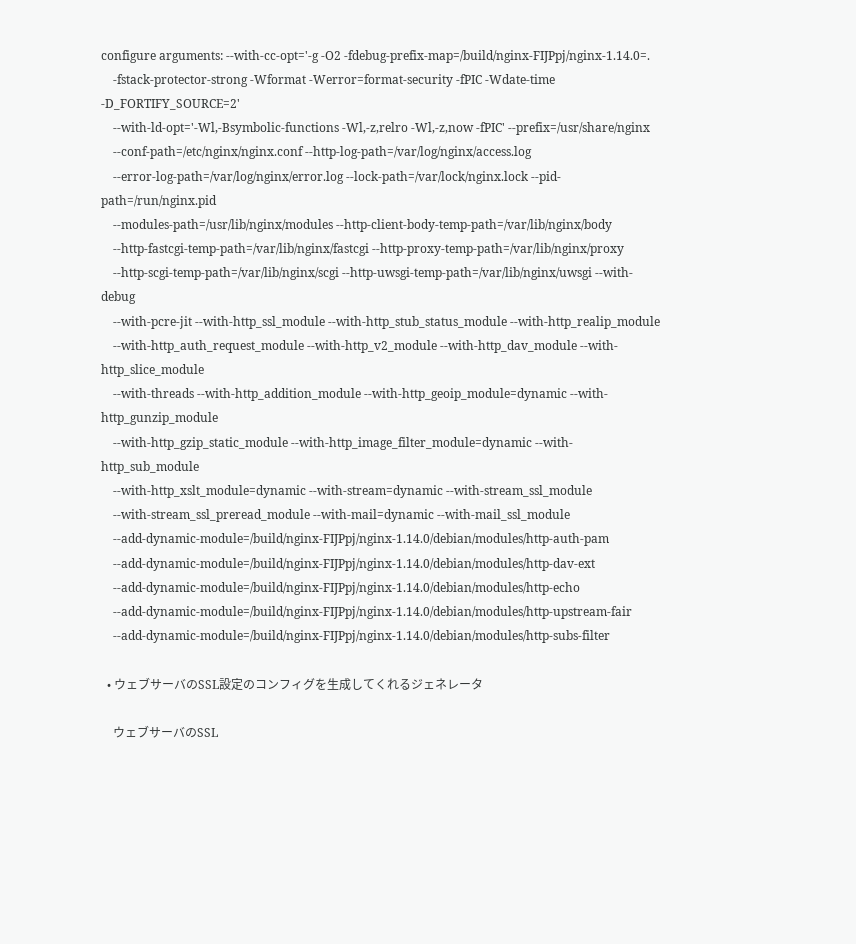configure arguments: --with-cc-opt='-g -O2 -fdebug-prefix-map=/build/nginx-FIJPpj/nginx-1.14.0=.
    -fstack-protector-strong -Wformat -Werror=format-security -fPIC -Wdate-time -D_FORTIFY_SOURCE=2'
    --with-ld-opt='-Wl,-Bsymbolic-functions -Wl,-z,relro -Wl,-z,now -fPIC' --prefix=/usr/share/nginx
    --conf-path=/etc/nginx/nginx.conf --http-log-path=/var/log/nginx/access.log
    --error-log-path=/var/log/nginx/error.log --lock-path=/var/lock/nginx.lock --pid-path=/run/nginx.pid
    --modules-path=/usr/lib/nginx/modules --http-client-body-temp-path=/var/lib/nginx/body
    --http-fastcgi-temp-path=/var/lib/nginx/fastcgi --http-proxy-temp-path=/var/lib/nginx/proxy
    --http-scgi-temp-path=/var/lib/nginx/scgi --http-uwsgi-temp-path=/var/lib/nginx/uwsgi --with-debug
    --with-pcre-jit --with-http_ssl_module --with-http_stub_status_module --with-http_realip_module
    --with-http_auth_request_module --with-http_v2_module --with-http_dav_module --with-http_slice_module
    --with-threads --with-http_addition_module --with-http_geoip_module=dynamic --with-http_gunzip_module
    --with-http_gzip_static_module --with-http_image_filter_module=dynamic --with-http_sub_module
    --with-http_xslt_module=dynamic --with-stream=dynamic --with-stream_ssl_module
    --with-stream_ssl_preread_module --with-mail=dynamic --with-mail_ssl_module
    --add-dynamic-module=/build/nginx-FIJPpj/nginx-1.14.0/debian/modules/http-auth-pam
    --add-dynamic-module=/build/nginx-FIJPpj/nginx-1.14.0/debian/modules/http-dav-ext
    --add-dynamic-module=/build/nginx-FIJPpj/nginx-1.14.0/debian/modules/http-echo
    --add-dynamic-module=/build/nginx-FIJPpj/nginx-1.14.0/debian/modules/http-upstream-fair
    --add-dynamic-module=/build/nginx-FIJPpj/nginx-1.14.0/debian/modules/http-subs-filter

  • ウェブサーバのSSL設定のコンフィグを生成してくれるジェネレータ

    ウェブサーバのSSL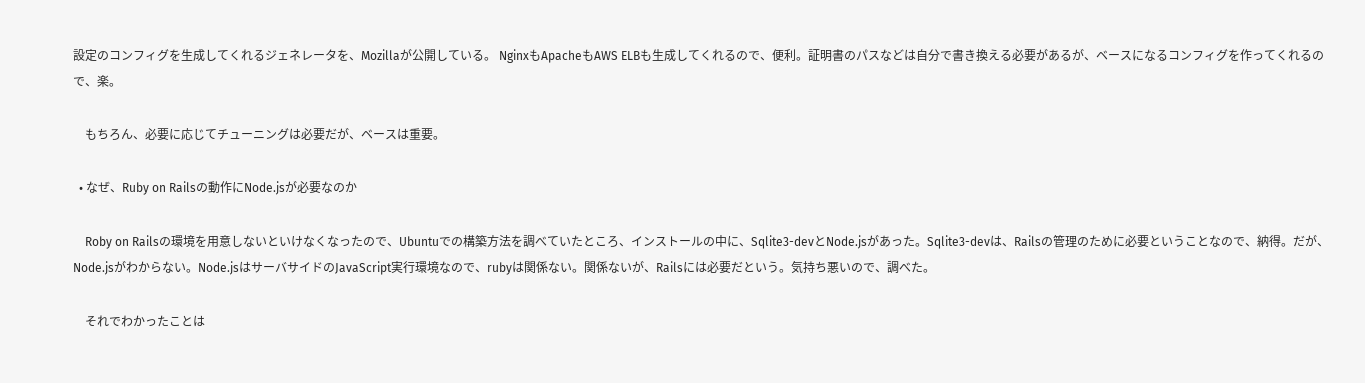設定のコンフィグを生成してくれるジェネレータを、Mozillaが公開している。 NginxもApacheもAWS ELBも生成してくれるので、便利。証明書のパスなどは自分で書き換える必要があるが、ベースになるコンフィグを作ってくれるので、楽。

    もちろん、必要に応じてチューニングは必要だが、ベースは重要。

  • なぜ、Ruby on Railsの動作にNode.jsが必要なのか

    Roby on Railsの環境を用意しないといけなくなったので、Ubuntuでの構築方法を調べていたところ、インストールの中に、Sqlite3-devとNode.jsがあった。Sqlite3-devは、Railsの管理のために必要ということなので、納得。だが、Node.jsがわからない。Node.jsはサーバサイドのJavaScript実行環境なので、rubyは関係ない。関係ないが、Railsには必要だという。気持ち悪いので、調べた。

    それでわかったことは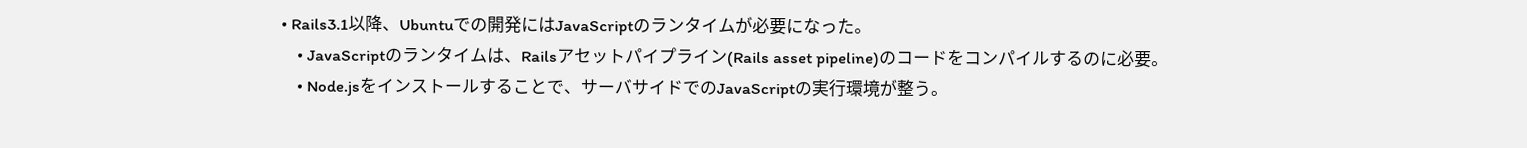• Rails3.1以降、Ubuntuでの開発にはJavaScriptのランタイムが必要になった。
    • JavaScriptのランタイムは、Railsアセットパイプライン(Rails asset pipeline)のコードをコンパイルするのに必要。
    • Node.jsをインストールすることで、サーバサイドでのJavaScriptの実行環境が整う。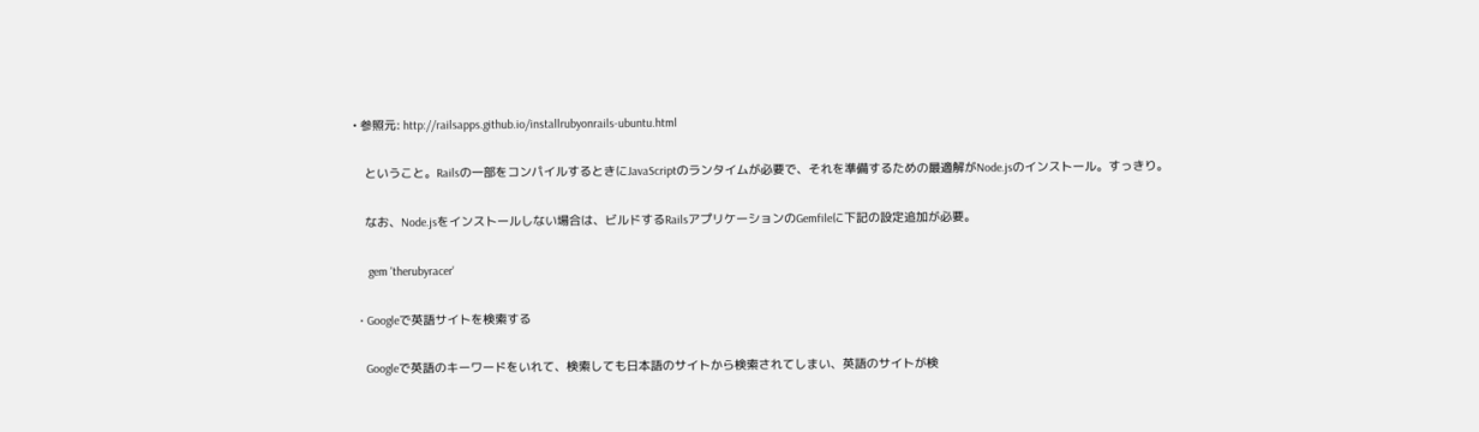• 参照元: http://railsapps.github.io/installrubyonrails-ubuntu.html

    ということ。Railsの一部をコンパイルするときにJavaScriptのランタイムが必要で、それを準備するための最適解がNode.jsのインストール。すっきり。

    なお、Node.jsをインストールしない場合は、ビルドするRailsアプリケーションのGemfileに下記の設定追加が必要。

     gem 'therubyracer'

  • Googleで英語サイトを検索する

    Googleで英語のキーワードをいれて、検索しても日本語のサイトから検索されてしまい、英語のサイトが検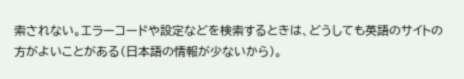索されない。エラーコードや設定などを検索するときは、どうしても英語のサイトの方がよいことがある(日本語の情報が少ないから)。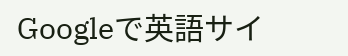Googleで英語サイ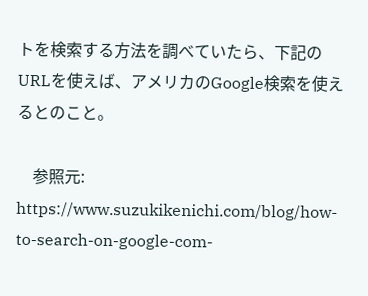トを検索する方法を調べていたら、下記のURLを使えば、アメリカのGoogle検索を使えるとのこと。

    参照元: https://www.suzukikenichi.com/blog/how-to-search-on-google-com-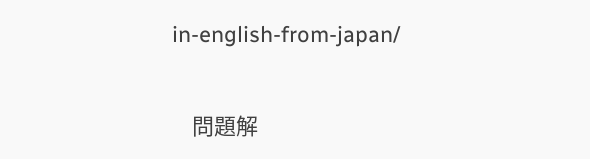in-english-from-japan/

    問題解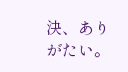決、ありがたい。